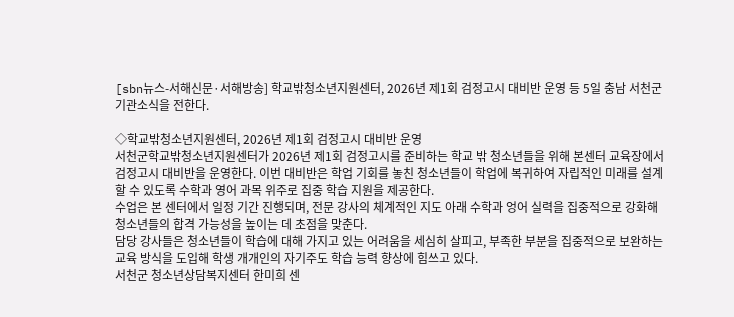[sbn뉴스-서해신문·서해방송] 학교밖청소년지원센터, 2026년 제1회 검정고시 대비반 운영 등 5일 충남 서천군 기관소식을 전한다.

◇학교밖청소년지원센터, 2026년 제1회 검정고시 대비반 운영
서천군학교밖청소년지원센터가 2026년 제1회 검정고시를 준비하는 학교 밖 청소년들을 위해 본센터 교육장에서 검정고시 대비반을 운영한다. 이번 대비반은 학업 기회를 놓친 청소년들이 학업에 복귀하여 자립적인 미래를 설계할 수 있도록 수학과 영어 과목 위주로 집중 학습 지원을 제공한다.
수업은 본 센터에서 일정 기간 진행되며, 전문 강사의 체계적인 지도 아래 수학과 엉어 실력을 집중적으로 강화해 청소년들의 합격 가능성을 높이는 데 초점을 맞춘다.
담당 강사들은 청소년들이 학습에 대해 가지고 있는 어려움을 세심히 살피고, 부족한 부분을 집중적으로 보완하는 교육 방식을 도입해 학생 개개인의 자기주도 학습 능력 향상에 힘쓰고 있다.
서천군 청소년상담복지센터 한미희 센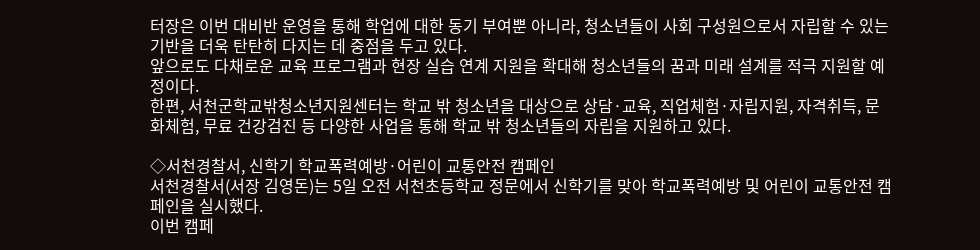터장은 이번 대비반 운영을 통해 학업에 대한 동기 부여뿐 아니라, 청소년들이 사회 구성원으로서 자립할 수 있는 기반을 더욱 탄탄히 다지는 데 중점을 두고 있다.
앞으로도 다채로운 교육 프로그램과 현장 실습 연계 지원을 확대해 청소년들의 꿈과 미래 설계를 적극 지원할 예정이다.
한편, 서천군학교밖청소년지원센터는 학교 밖 청소년을 대상으로 상담·교육, 직업체험·자립지원, 자격취득, 문화체험, 무료 건강검진 등 다양한 사업을 통해 학교 밖 청소년들의 자립을 지원하고 있다.

◇서천경찰서, 신학기 학교폭력예방·어린이 교통안전 캠페인
서천경찰서(서장 김영돈)는 5일 오전 서천초등학교 정문에서 신학기를 맞아 학교폭력예방 및 어린이 교통안전 캠페인을 실시했다.
이번 캠페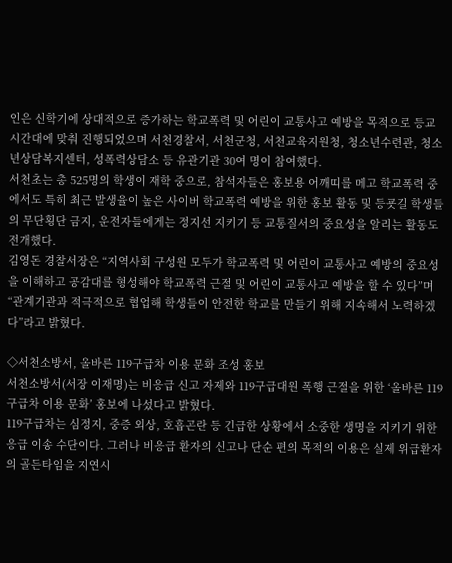인은 신학기에 상대적으로 증가하는 학교폭력 및 어린이 교통사고 예방을 목적으로 등교 시간대에 맞춰 진행되었으며 서천경찰서, 서천군청, 서천교육지원청, 청소년수련관, 청소년상담복지센터, 성폭력상담소 등 유관기관 30여 명이 참여했다.
서천초는 총 525명의 학생이 재학 중으로, 참석자들은 홍보용 어깨띠를 메고 학교폭력 중에서도 특히 최근 발생율이 높은 사이버 학교폭력 예방을 위한 홍보 활동 및 등굣길 학생들의 무단횡단 금지, 운전자들에게는 정지선 지키기 등 교통질서의 중요성을 알리는 활동도 전개했다.
김영돈 경찰서장은 “지역사회 구성원 모두가 학교폭력 및 어린이 교통사고 예방의 중요성을 이해하고 공감대를 형성해야 학교폭력 근절 및 어린이 교통사고 예방을 할 수 있다”며 “관계기관과 적극적으로 협업해 학생들이 안전한 학교를 만들기 위해 지속해서 노력하겠다”라고 밝혔다.

◇서천소방서, 올바른 119구급차 이용 문화 조성 홍보
서천소방서(서장 이재명)는 비응급 신고 자제와 119구급대원 폭행 근절을 위한 ‘올바른 119구급차 이용 문화’ 홍보에 나섰다고 밝혔다.
119구급차는 심정지, 중증 외상, 호흡곤란 등 긴급한 상황에서 소중한 생명을 지키기 위한 응급 이송 수단이다. 그러나 비응급 환자의 신고나 단순 편의 목적의 이용은 실제 위급환자의 골든타임을 지연시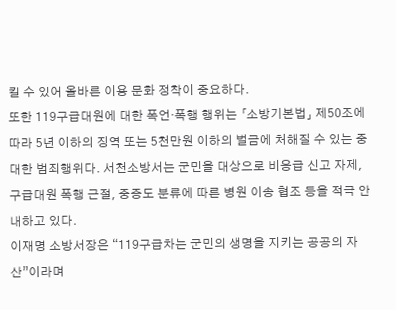킬 수 있어 올바른 이용 문화 정착이 중요하다.
또한 119구급대원에 대한 폭언·폭행 행위는 「소방기본법」 제50조에 따라 5년 이하의 징역 또는 5천만원 이하의 벌금에 처해질 수 있는 중대한 범죄행위다. 서천소방서는 군민을 대상으로 비응급 신고 자제, 구급대원 폭행 근절, 중증도 분류에 따른 병원 이송 협조 등을 적극 안내하고 있다.
이재명 소방서장은 “119구급차는 군민의 생명을 지키는 공공의 자산”이라며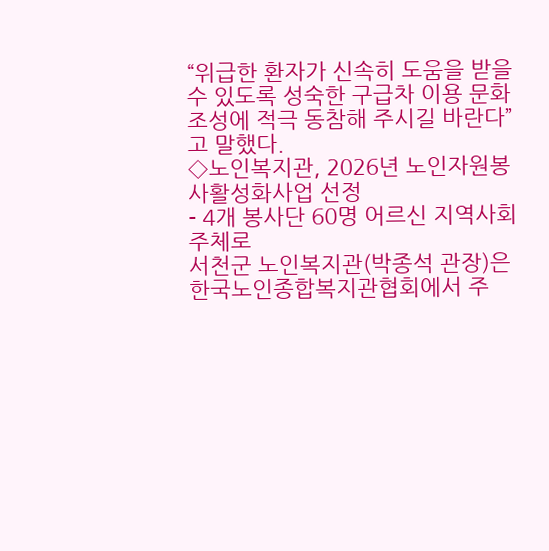“위급한 환자가 신속히 도움을 받을 수 있도록 성숙한 구급차 이용 문화 조성에 적극 동참해 주시길 바란다”고 말했다.
◇노인복지관, 2026년 노인자원봉사활성화사업 선정
- 4개 봉사단 60명 어르신 지역사회 주체로
서천군 노인복지관(박종석 관장)은 한국노인종합복지관협회에서 주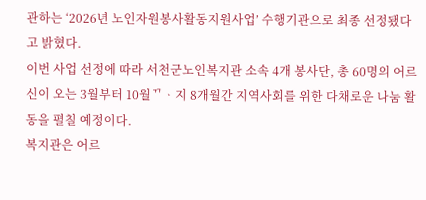관하는 ‘2026년 노인자원봉사활동지원사업’ 수행기관으로 최종 선정됐다고 밝혔다.
이번 사업 선정에 따라 서천군노인복지관 소속 4개 봉사단, 총 60명의 어르신이 오는 3월부터 10월ᄁᆞ지 8개월간 지역사회를 위한 다채로운 나눔 활동을 펼칠 예정이다.
복지관은 어르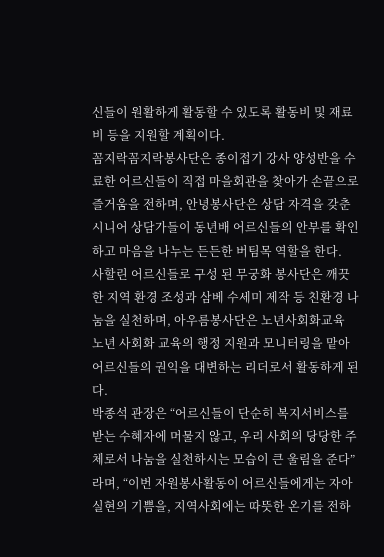신들이 원활하게 활동할 수 있도록 활동비 및 재료비 등을 지원할 계획이다.
꼼지락꼼지락봉사단은 종이접기 강사 양성반을 수료한 어르신들이 직접 마을회관을 찾아가 손끝으로 즐거움을 전하며, 안녕봉사단은 상담 자격을 갖춘 시니어 상담가들이 동년배 어르신들의 안부를 확인하고 마음을 나누는 든든한 버팀목 역할을 한다.
사할린 어르신들로 구성 된 무궁화 봉사단은 깨끗한 지역 환경 조성과 삼베 수세미 제작 등 친환경 나눔을 실천하며, 아우름봉사단은 노년사회화교육 노년 사회화 교육의 행정 지원과 모니터링을 맡아 어르신들의 권익을 대변하는 리더로서 활동하게 된다.
박종석 관장은 “어르신들이 단순히 복지서비스를 받는 수혜자에 머물지 않고, 우리 사회의 당당한 주체로서 나눔을 실천하시는 모습이 큰 울림을 준다”라며, “이번 자원봉사활동이 어르신들에게는 자아실현의 기쁨을, 지역사회에는 따뜻한 온기를 전하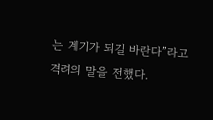는 계기가 되길 바란다”라고 격려의 말을 전했다.